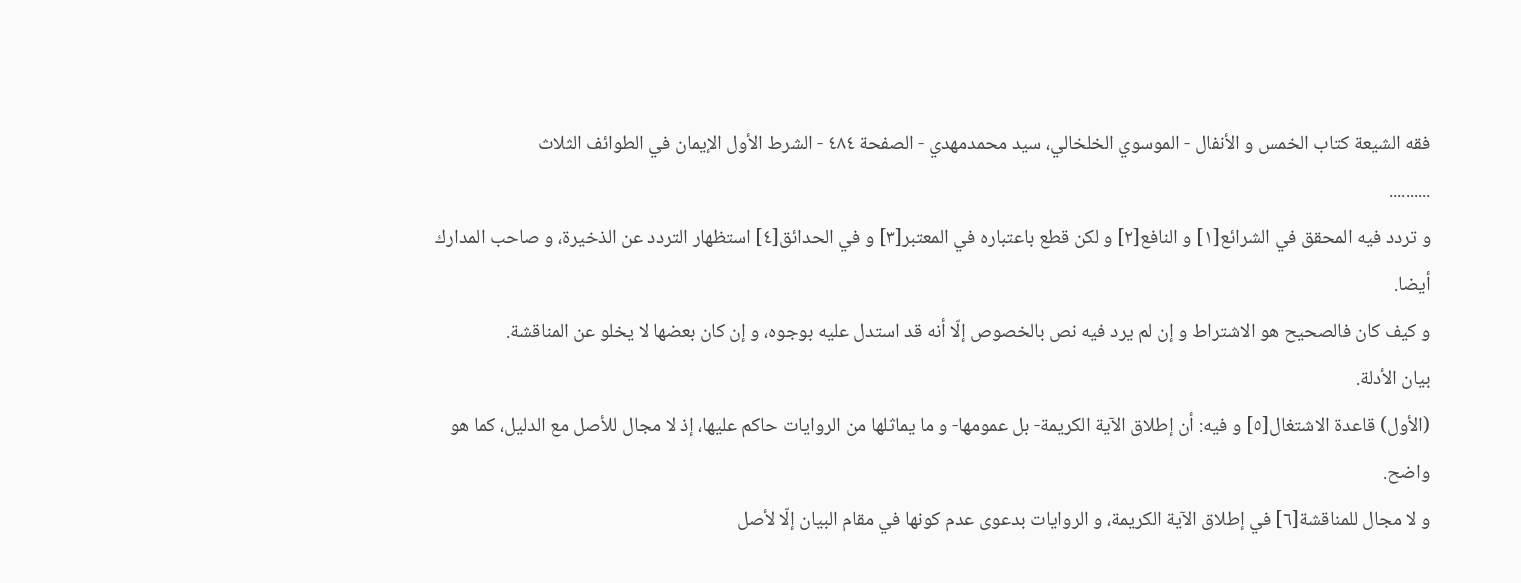فقه الشيعة كتاب الخمس و الأنفال - الموسوي الخلخالي، سيد محمدمهدي - الصفحة ٤٨٤ - الشرط الأول الإيمان في الطوائف الثلاث
..........
و تردد فيه المحقق في الشرائع[١] و النافع[٢] و لكن قطع باعتباره في المعتبر[٣] و في الحدائق[٤] استظهار التردد عن الذخيرة، و صاحب المدارك أيضا.
و كيف كان فالصحيح هو الاشتراط و إن لم يرد فيه نص بالخصوص إلّا أنه قد استدل عليه بوجوه، و إن كان بعضها لا يخلو عن المناقشة.
بيان الأدلة.
(الأول) قاعدة الاشتغال[٥] و فيه: أن إطلاق الآية الكريمة- بل عمومها- و ما يماثلها من الروايات حاكم عليها، إذ لا مجال للأصل مع الدليل، كما هو واضح.
و لا مجال للمناقشة[٦] في إطلاق الآية الكريمة، و الروايات بدعوى عدم كونها في مقام البيان إلّا لأصل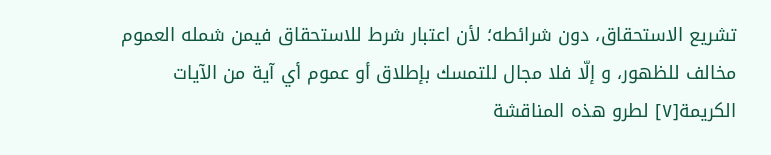تشريع الاستحقاق، دون شرائطه؛ لأن اعتبار شرط للاستحقاق فيمن شمله العموم مخالف للظهور، و إلّا فلا مجال للتمسك بإطلاق أو عموم أي آية من الآيات الكريمة[٧] لطرو هذه المناقشة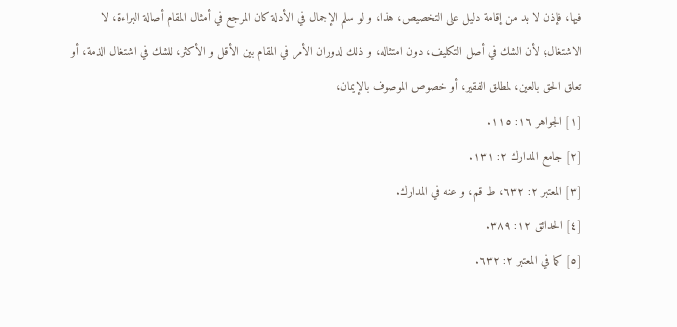فيها، فإذن لا بد من إقامة دليل على التخصيص، هذا، و لو سلم الإجمال في الأدلة كان المرجع في أمثال المقام أصالة البراءة، لا الاشتغال؛ لأن الشك في أصل التكليف، دون امتثاله، و ذلك لدوران الأمر في المقام بين الأقل و الأكثر، للشك في اشتغال الذمة، أو تعلق الحق بالعين، لمطلق الفقير، أو خصوص الموصوف بالإيمان،
[١] الجواهر ١٦: ١١٥.
[٢] جامع المدارك ٢: ١٣١.
[٣] المعتبر ٢: ٦٣٢، ط قم، و عنه في المدارك.
[٤] الحدائق ١٢: ٣٨٩.
[٥] كما في المعتبر ٢: ٦٣٢.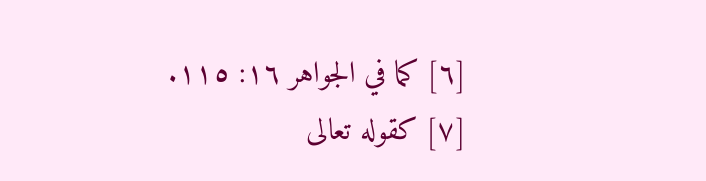[٦] كما في الجواهر ١٦: ١١٥.
[٧] كقوله تعالى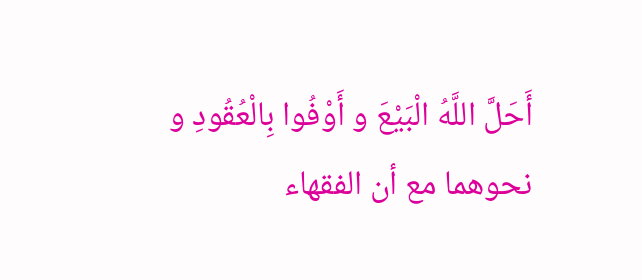أَحَلَّ اللَّهُ الْبَيْعَ و أَوْفُوا بِالْعُقُودِ و نحوهما مع أن الفقهاء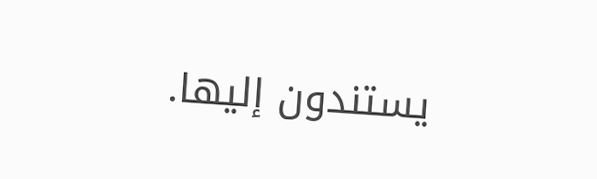يستندون إليها.